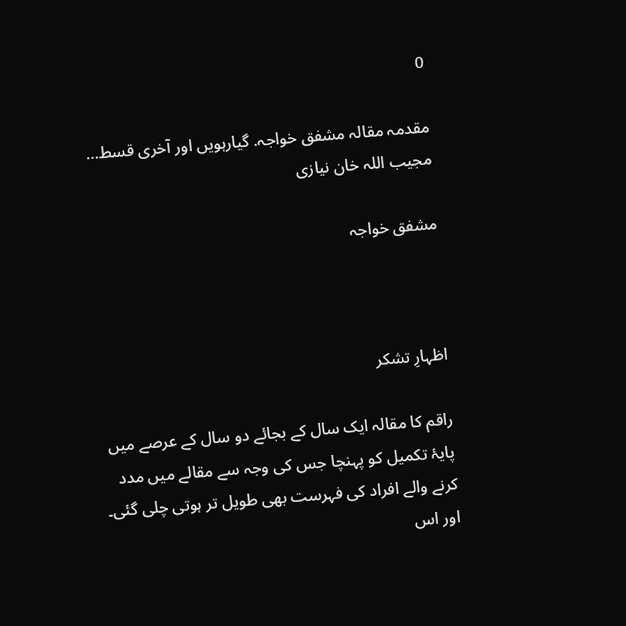0

مقدمہ مقالہ مشفق خواجہ. گیارہویں اور آخری قسط… مجیب اللہ خان نیازی

مشفق خواجہ



اظہارِ تشکر

راقم کا مقالہ ایک سال کے بجائے دو سال کے عرصے میں پایۂ تکمیل کو پہنچا جس کی وجہ سے مقالے میں مدد کرنے والے افراد کی فہرست بھی طویل تر ہوتی چلی گئی۔ اور اس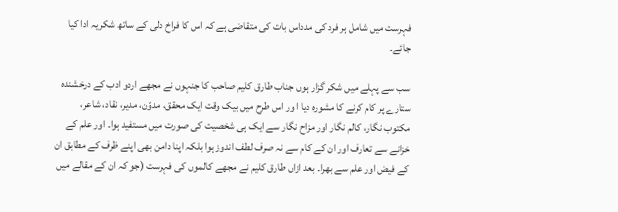فہرست میں شامل ہر فرد کی مدداس بات کی متقاضی ہے کہ اس کا فراخ دلی کے ساتھ شکریہ ادا کیا جائے۔

سب سے پہلے میں شکر گزار ہوں جناب طارق کلیم صاحب کا جنہوں نے مجھے اردو ادب کے درخشندہ ستارے پر کام کرنے کا مشورہ دیا ا ور اس طرح میں بیک وقت ایک محقق، مدوّن، مدیر، نقاد، شاعر، مکتوب نگار، کالم نگار اور مزاح نگار سے ایک ہی شخصیت کی صورت میں مستفید ہوا۔ اور علم کے خزانے سے تعارف اور ان کے کام سے نہ صرف لطف اندوز ہوا بلکہ اپنا دامن بھی اپنے ظرف کے مطابق ان کے فیض اور علم سے بھرا۔ بعد ازاں طارق کلیم نے مجھے کالموں کی فہرست (جو کہ ان کے مقالے میں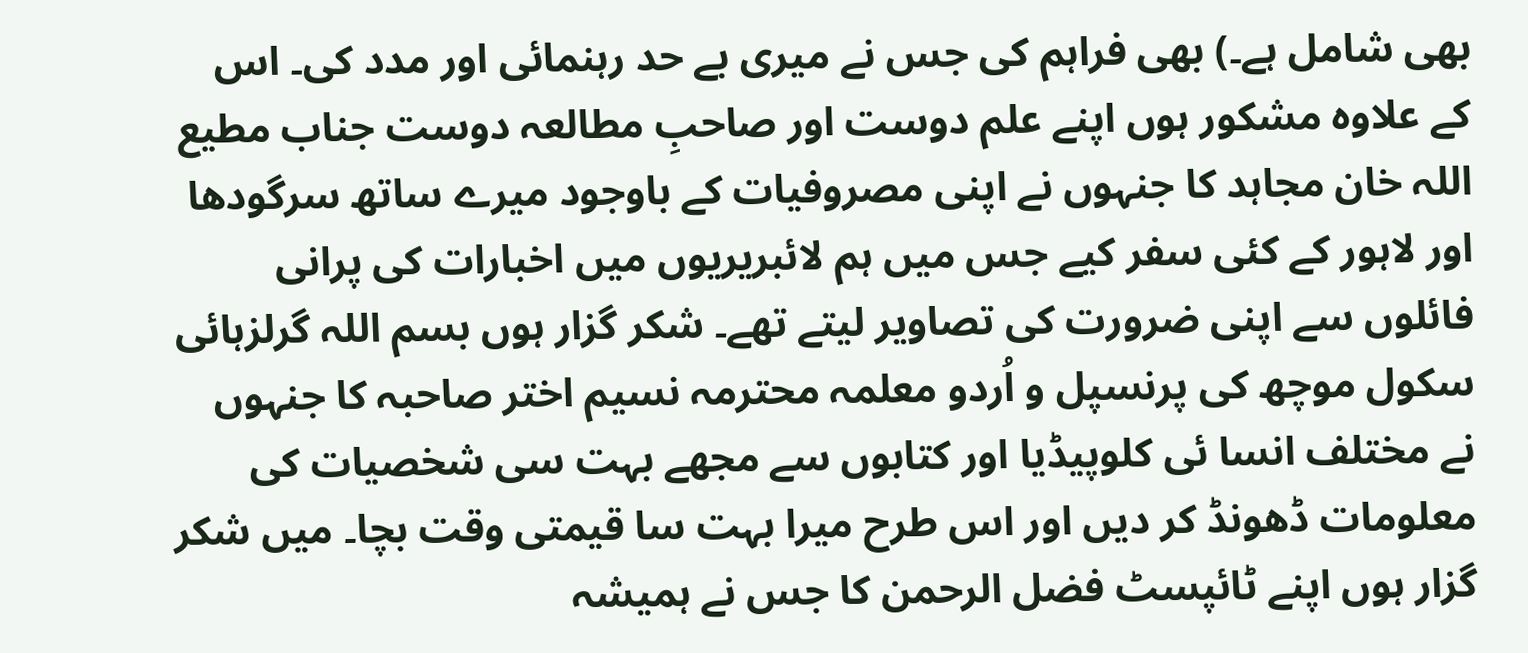بھی شامل ہے۔) بھی فراہم کی جس نے میری بے حد رہنمائی اور مدد کی۔ اس کے علاوہ مشکور ہوں اپنے علم دوست اور صاحبِ مطالعہ دوست جناب مطیع اللہ خان مجاہد کا جنہوں نے اپنی مصروفیات کے باوجود میرے ساتھ سرگودھا اور لاہور کے کئی سفر کیے جس میں ہم لائبریریوں میں اخبارات کی پرانی فائلوں سے اپنی ضرورت کی تصاویر لیتے تھے۔ شکر گزار ہوں بسم اللہ گرلزہائی سکول موچھ کی پرنسپل و اُردو معلمہ محترمہ نسیم اختر صاحبہ کا جنہوں نے مختلف انسا ئی کلوپیڈیا اور کتابوں سے مجھے بہت سی شخصیات کی معلومات ڈھونڈ کر دیں اور اس طرح میرا بہت سا قیمتی وقت بچا۔ میں شکر گزار ہوں اپنے ٹائپسٹ فضل الرحمن کا جس نے ہمیشہ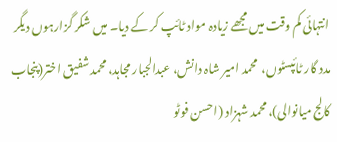انتہائی کم وقت میں مجھے زیادہ مواد ٹائپ کر کے دیا۔ میں شکر گزارہوں دیگر مدد گار ٹائپسٹوں،  محمد امیر شاہ دانش، عبدالجبار مجاہد، محمد شفیق اختر(پنجاب کالج میانوالی)، محمد شہزاد (احسن فوٹو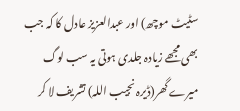سٹیٹ موچھ) اور عبدالعزیز عادل کا کہ جب بھی مجھے زیادہ جلدی ہوتی یہ سب لوگ میرے گھر(ڈیرہ نجیب اللہ) تشریف لا کر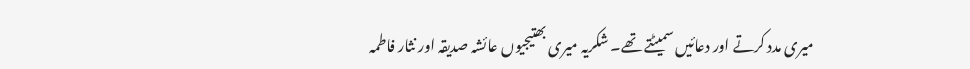میری مدد کرتے اور دعائیں سمیٹتے تھے۔ شکریہ میری بھتیجیوں عائشہ صدیقہ اور نثار فاطمہ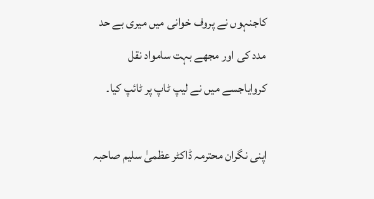کاجنہوں نے پروف خوانی میں میری بے حد مدد کی اور مجھے بہت سامواد نقل کروایاجسے میں نے لیپ ٹاپ پر ٹائپ کیا۔

اپنی نگران محترمہ ڈاکٹر عظمیٰ سلیم صاحبہ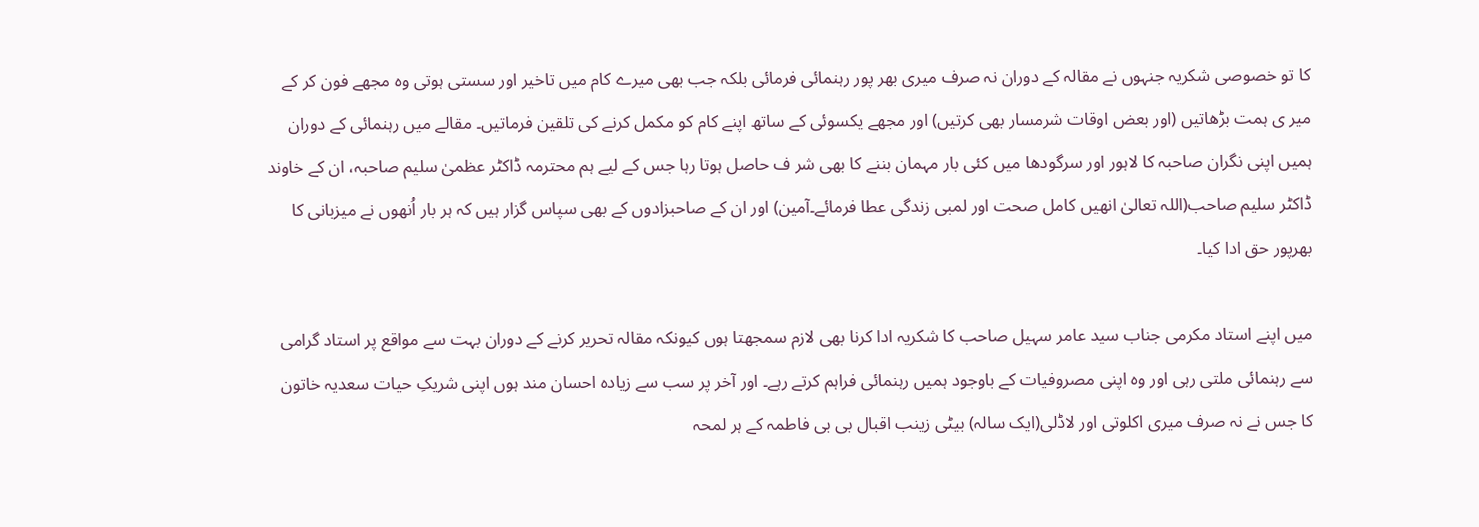کا تو خصوصی شکریہ جنہوں نے مقالہ کے دوران نہ صرف میری بھر پور رہنمائی فرمائی بلکہ جب بھی میرے کام میں تاخیر اور سستی ہوتی وہ مجھے فون کر کے میر ی ہمت بڑھاتیں (اور بعض اوقات شرمسار بھی کرتیں) اور مجھے یکسوئی کے ساتھ اپنے کام کو مکمل کرنے کی تلقین فرماتیں۔ مقالے میں رہنمائی کے دوران ہمیں اپنی نگران صاحبہ کا لاہور اور سرگودھا میں کئی بار مہمان بننے کا بھی شر ف حاصل ہوتا رہا جس کے لیے ہم محترمہ ڈاکٹر عظمیٰ سلیم صاحبہ، ان کے خاوند ڈاکٹر سلیم صاحب(اللہ تعالیٰ انھیں کامل صحت اور لمبی زندگی عطا فرمائے۔آمین) اور ان کے صاحبزادوں کے بھی سپاس گزار ہیں کہ ہر بار اُنھوں نے میزبانی کا بھرپور حق ادا کیا۔

میں اپنے استاد مکرمی جناب سید عامر سہیل صاحب کا شکریہ ادا کرنا بھی لازم سمجھتا ہوں کیونکہ مقالہ تحریر کرنے کے دوران بہت سے مواقع پر استاد گرامی سے رہنمائی ملتی رہی اور وہ اپنی مصروفیات کے باوجود ہمیں رہنمائی فراہم کرتے رہے۔ اور آخر پر سب سے زیادہ احسان مند ہوں اپنی شریکِ حیات سعدیہ خاتون کا جس نے نہ صرف میری اکلوتی اور لاڈلی(ایک سالہ) بیٹی زینب اقبال بی بی فاطمہ کے ہر لمحہ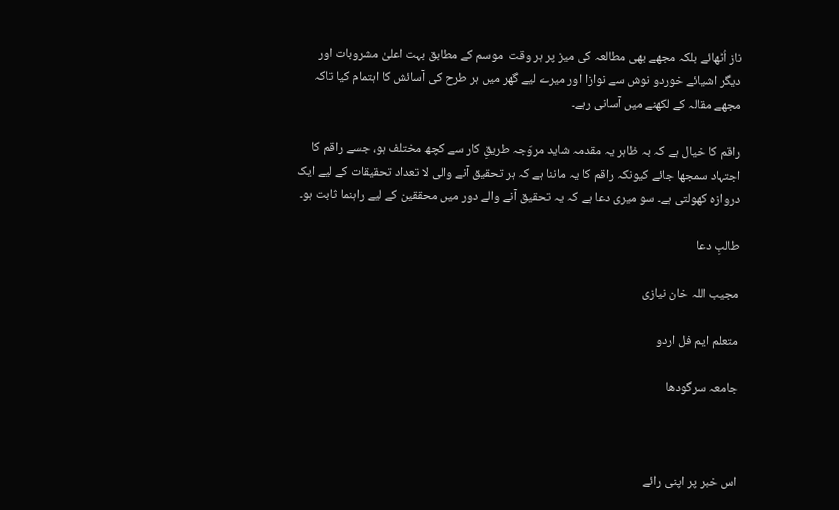ناز اُٹھائے بلکہ مجھے بھی مطالعہ کی میز پر ہر وقت  موسم کے مطابق بہت اعلیٰ مشروبات اور دیگر اشیائے خوردو نوش سے نوازا اور میرے لیے گھر میں ہر طرح کی آسائش کا اہتمام کیا تاکہ مجھے مقالہ کے لکھنے میں آسانی رہے۔

راقم کا خیال ہے کہ بہ ظاہر یہ مقدمہ شاید مروّجہ طریقِ کار سے کچھ مختلف ہو، جسے راقم کا اجتہاد سمجھا جائے کیونکہ راقم کا یہ ماننا ہے کہ ہر تحقیق آنے والی لا تعداد تحقیقات کے لیے ایک دروازہ کھولتی ہے۔ سو میری دعا ہے کہ یہ تحقیق آنے والے دور میں محققین کے لیے راہنما ثابت ہو۔

طالبِ دعا

مجیب اللہ خان نیازی

متعلم ایم فل اردو

جامعہ سرگودھا



اس خبر پر اپنی رائے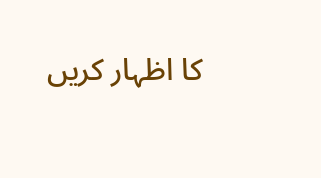کا اظہار کریں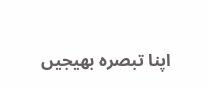اپنا تبصرہ بھیجیں